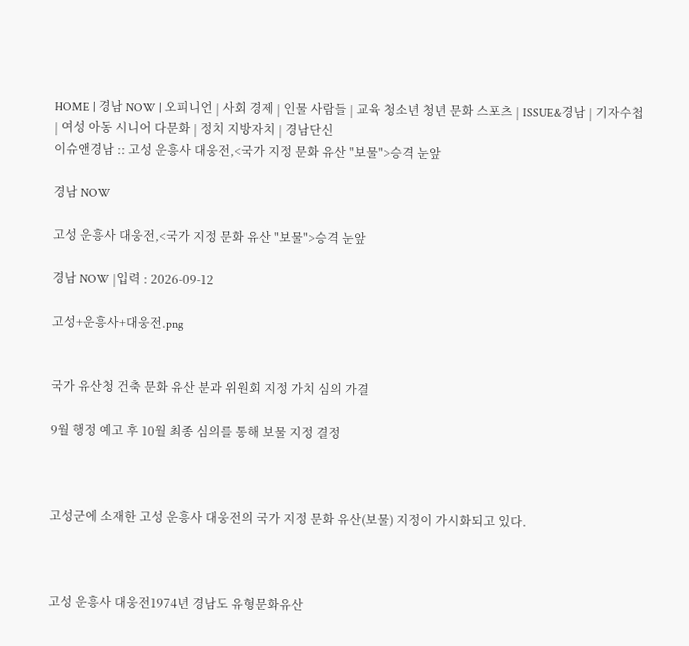HOME | 경남 NOW | 오피니언 | 사회 경제 | 인물 사람들 | 교육 청소년 청년 문화 스포츠 | ISSUE&경남 | 기자수첩 | 여성 아동 시니어 다문화 | 정치 지방자치 | 경남단신
이슈앤경남 :: 고성 운흥사 대웅전,<국가 지정 문화 유산 "보물">승격 눈앞

경남 NOW

고성 운흥사 대웅전,<국가 지정 문화 유산 "보물">승격 눈앞

경남 NOW |입력 : 2026-09-12

고성+운흥사+대웅전.png


국가 유산청 건축 문화 유산 분과 위원회 지정 가치 심의 가결

9월 행정 예고 후 10월 최종 심의를 통해 보물 지정 결정



고성군에 소재한 고성 운흥사 대웅전의 국가 지정 문화 유산(보물) 지정이 가시화되고 있다.



고성 운흥사 대웅전1974년 경남도 유형문화유산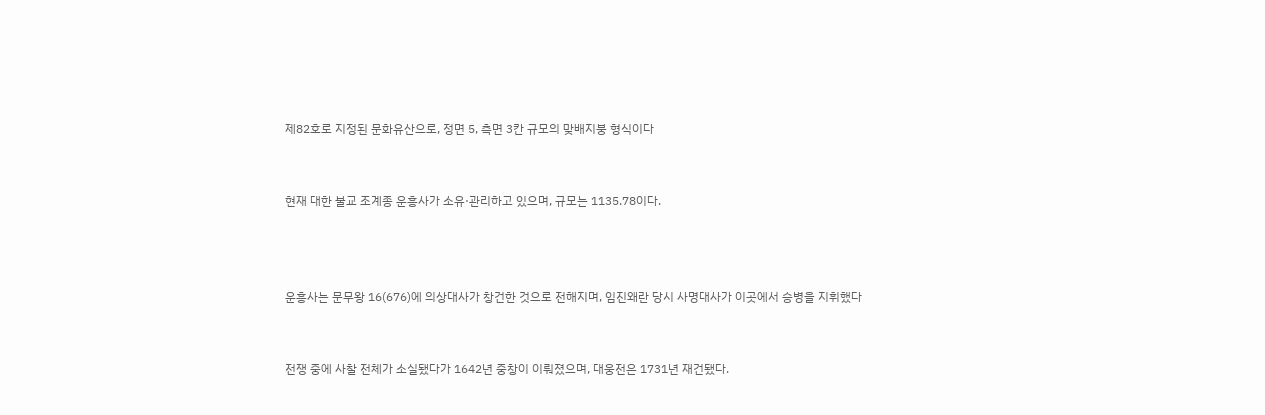제82호로 지정된 문화유산으로, 정면 5, 측면 3칸 규모의 맞배지붕 형식이다


현재 대한 불교 조계종 운흥사가 소유·관리하고 있으며, 규모는 1135.78이다.



운흥사는 문무왕 16(676)에 의상대사가 창건한 것으로 전해지며, 임진왜란 당시 사명대사가 이곳에서 승병을 지휘했다


전쟁 중에 사찰 전체가 소실됐다가 1642년 중창이 이뤄졌으며, 대웅전은 1731년 재건됐다.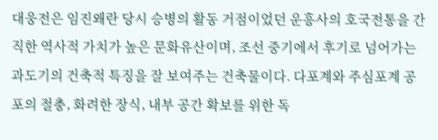대웅전은 임진왜란 당시 승병의 활동 거점이었던 운흥사의 호국전통을 간직한 역사적 가치가 높은 문화유산이며, 조선 중기에서 후기로 넘어가는 과도기의 건축적 특징을 잘 보여주는 건축물이다. 다포계와 주심포계 공포의 절충, 화려한 장식, 내부 공간 확보를 위한 독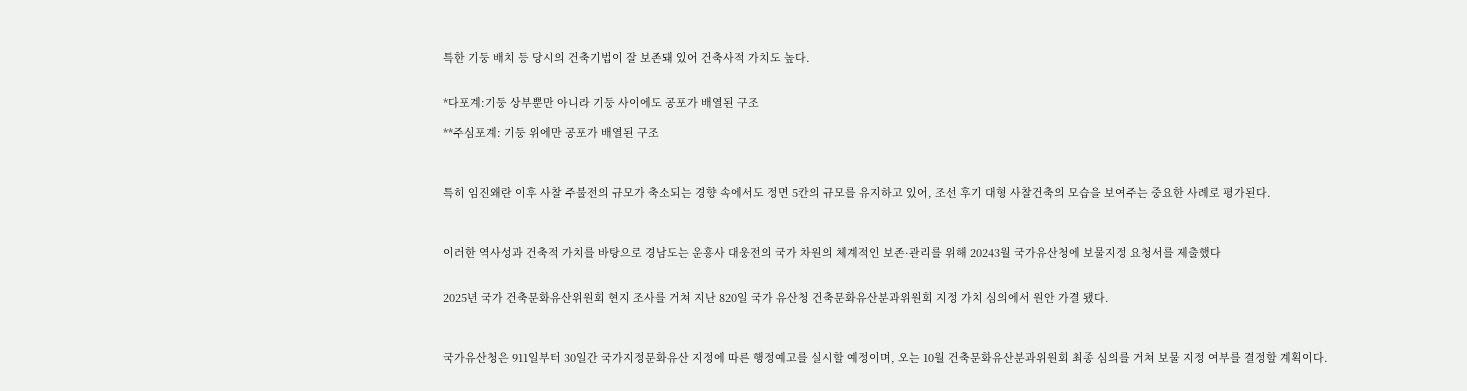특한 기둥 배치 등 당시의 건축기법이 잘 보존돼 있어 건축사적 가치도 높다.


*다포계:기둥 상부뿐만 아니라 기둥 사이에도 공포가 배열된 구조

**주심포계: 기둥 위에만 공포가 배열된 구조



특히 임진왜란 이후 사찰 주불전의 규모가 축소되는 경향 속에서도 정면 5칸의 규모를 유지하고 있어, 조선 후기 대형 사찰건축의 모습을 보여주는 중요한 사례로 평가된다.



이러한 역사성과 건축적 가치를 바탕으로 경남도는 운흥사 대웅전의 국가 차원의 체계적인 보존·관리를 위해 20243월 국가유산청에 보물지정 요청서를 제출했다


2025년 국가 건축문화유산위원회 현지 조사를 거쳐 지난 820일 국가 유산청 건축문화유산분과위원회 지정 가치 심의에서 원안 가결 됐다.



국가유산청은 911일부터 30일간 국가지정문화유산 지정에 따른 행정예고를 실시할 예정이며, 오는 10월 건축문화유산분과위원회 최종 심의를 거쳐 보물 지정 여부를 결정할 계획이다.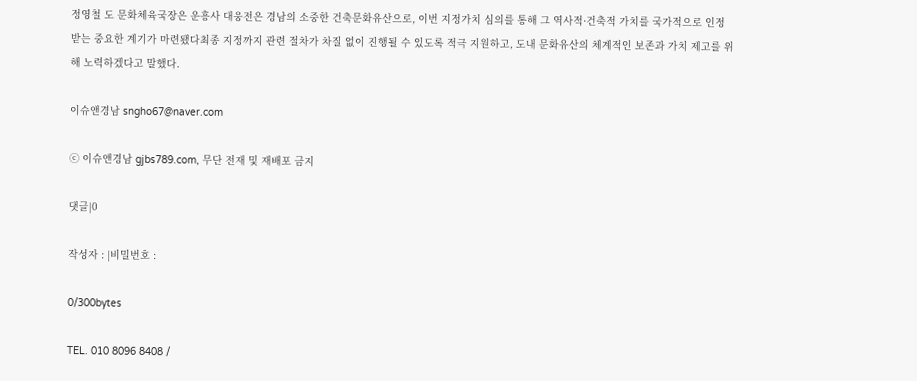정영철 도 문화체육국장은 운흥사 대웅전은 경남의 소중한 건축문화유산으로, 이번 지정가치 심의를 통해 그 역사적·건축적 가치를 국가적으로 인정받는 중요한 계기가 마련됐다최종 지정까지 관련 절차가 차질 없이 진행될 수 있도록 적극 지원하고, 도내 문화유산의 체계적인 보존과 가치 제고를 위해 노력하겠다고 말했다.

이슈앤경남 sngho67@naver.com

ⓒ 이슈앤경남 gjbs789.com, 무단 전재 및 재배포 금지

댓글|0

작성자 : |비밀번호 :

0/300bytes

TEL. 010 8096 8408 /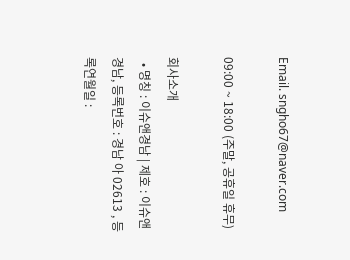Email. sngho67@naver.com

09:00 ~ 18:00 (주말, 공휴일 휴무)

회사소개
  • 명칭 : 이슈앤경남 | 제호 : 이슈앤경남, 등록번호 : 경남 아 02613 , 등록연월일 :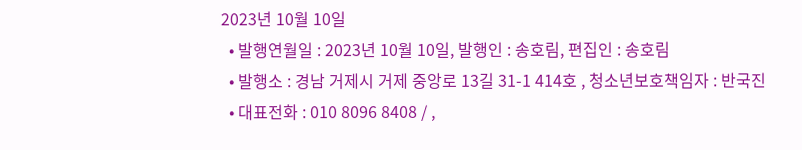2023년 10월 10일
  • 발행연월일 : 2023년 10월 10일, 발행인 : 송호림, 편집인 : 송호림
  • 발행소 : 경남 거제시 거제 중앙로 13길 31-1 414호 , 청소년보호책임자 : 반국진
  • 대표전화 : 010 8096 8408 / ,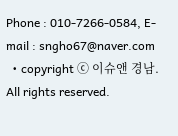Phone : 010-7266-0584, E-mail : sngho67@naver.com
  • copyright ⓒ 이슈앤 경남. All rights reserved.